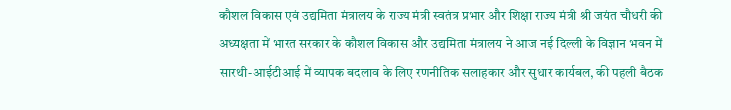कौशल विकास एवं उद्यमिता मंत्रालय के राज्य मंत्री स्वतंत्र प्रभार और शिक्षा राज्य मंत्री श्री जयंत चौधरी की अध्यक्षता में भारत सरकार के कौशल विकास और उद्यमिता मंत्रालय ने आज नई दिल्ली के विज्ञान भवन में सारथी-आईटीआई में व्यापक बदलाव के लिए रणनीतिक सलाहकार और सुधार कार्यबल, की पहली बैठक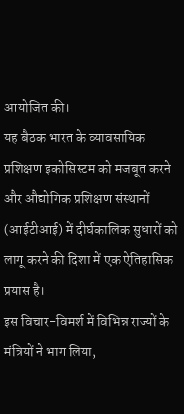आयोजित की।
यह बैठक भारत के व्यावसायिक प्रशिक्षण इकोसिस्टम को मजबूत करने और औद्योगिक प्रशिक्षण संस्थानों (आईटीआई) में दीर्घकालिक सुधारों को लागू करने की दिशा में एक ऐतिहासिक प्रयास है।
इस विचार-विमर्श में विभिन्न राज्यों के मंत्रियों ने भाग लिया,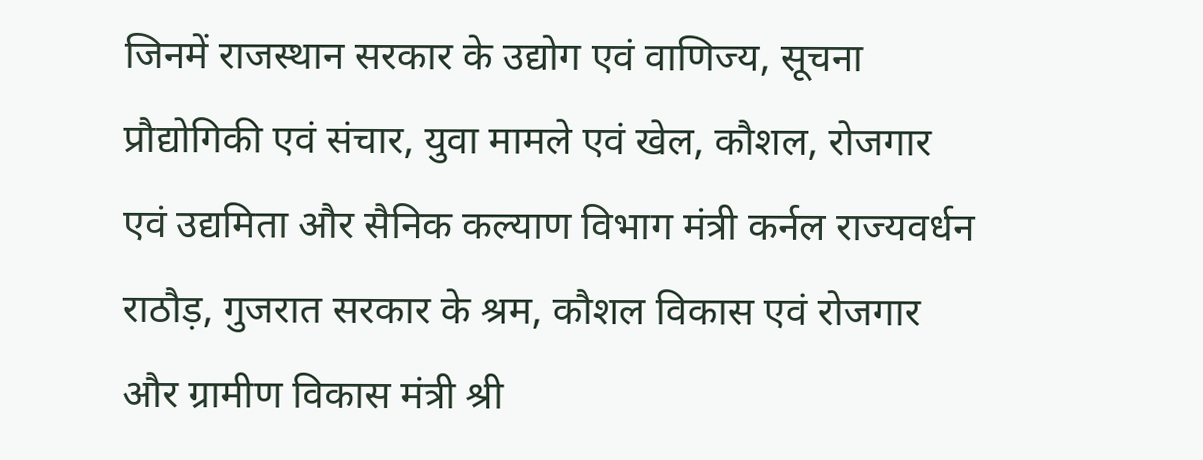जिनमें राजस्थान सरकार के उद्योग एवं वाणिज्य, सूचना प्रौद्योगिकी एवं संचार, युवा मामले एवं खेल, कौशल, रोजगार एवं उद्यमिता और सैनिक कल्याण विभाग मंत्री कर्नल राज्यवर्धन राठौड़, गुजरात सरकार के श्रम, कौशल विकास एवं रोजगार और ग्रामीण विकास मंत्री श्री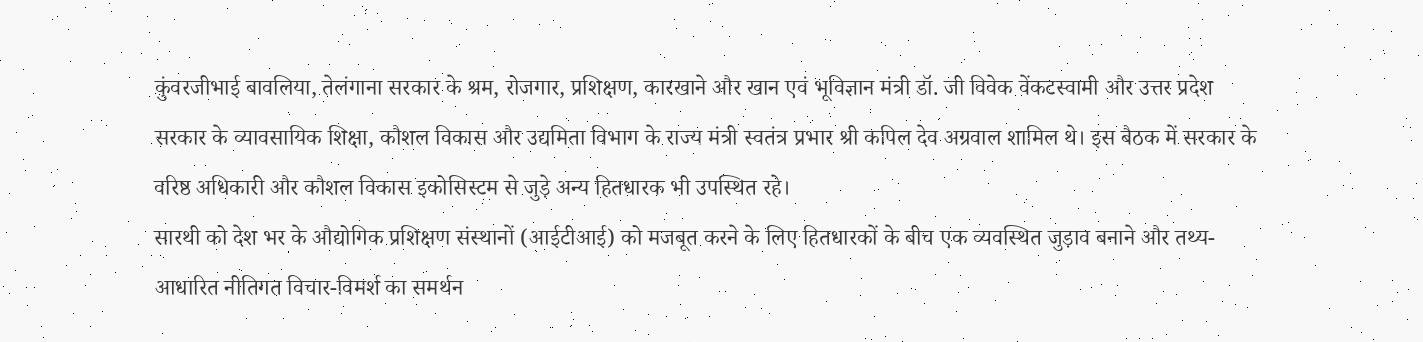कुंवरजीभाई बावलिया, तेलंगाना सरकार के श्रम, रोजगार, प्रशिक्षण, कारखाने और खान एवं भूविज्ञान मंत्री डॉ. जी विवेक वेंकटस्वामी और उत्तर प्रदेश सरकार के व्यावसायिक शिक्षा, कौशल विकास और उद्यमिता विभाग के राज्य मंत्री स्वतंत्र प्रभार श्री कपिल देव अग्रवाल शामिल थे। इस बैठक में सरकार के वरिष्ठ अधिकारी और कौशल विकास इकोसिस्टम से जुड़े अन्य हितधारक भी उपस्थित रहे।
सारथी को देश भर के औद्योगिक प्रशिक्षण संस्थानों (आईटीआई) को मजबूत करने के लिए हितधारकों के बीच एक व्यवस्थित जुड़ाव बनाने और तथ्य-आधारित नीतिगत विचार-विमर्श का समर्थन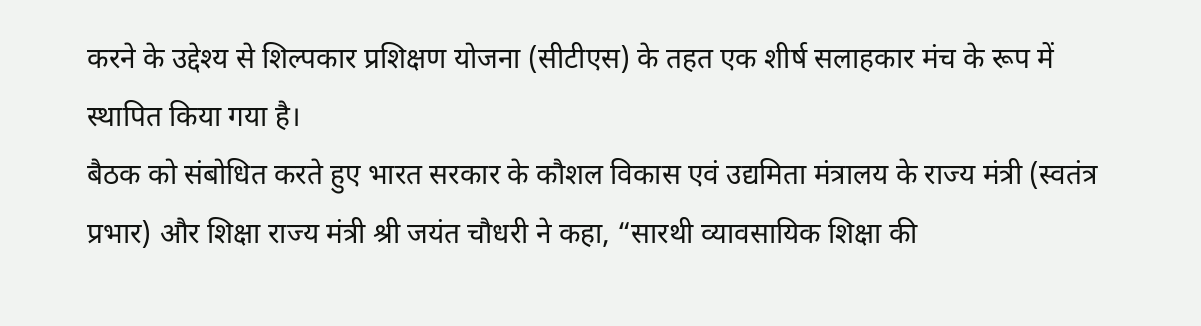करने के उद्देश्य से शिल्पकार प्रशिक्षण योजना (सीटीएस) के तहत एक शीर्ष सलाहकार मंच के रूप में स्थापित किया गया है।
बैठक को संबोधित करते हुए भारत सरकार के कौशल विकास एवं उद्यमिता मंत्रालय के राज्य मंत्री (स्वतंत्र प्रभार) और शिक्षा राज्य मंत्री श्री जयंत चौधरी ने कहा, “सारथी व्यावसायिक शिक्षा की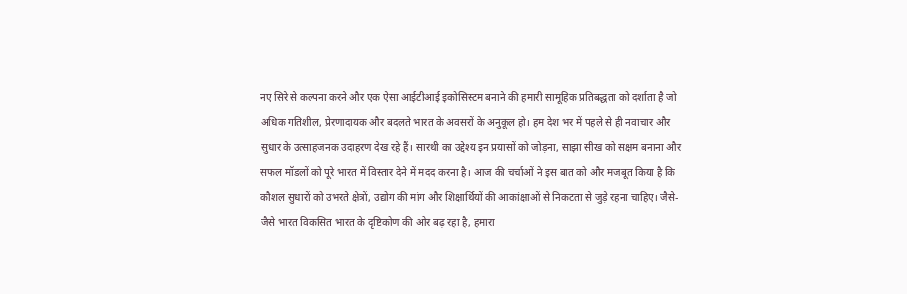नए सिरे से कल्पना करने और एक ऐसा आईटीआई इकोसिस्टम बनाने की हमारी सामूहिक प्रतिबद्धता को दर्शाता है जो अधिक गतिशील, प्रेरणादायक और बदलते भारत के अवसरों के अनुकूल हो। हम देश भर में पहले से ही नवाचार और सुधार के उत्साहजनक उदाहरण देख रहे हैं। सारथी का उद्देश्य इन प्रयासों को जोड़ना, साझा सीख को सक्षम बनाना और सफल मॉडलों को पूरे भारत में विस्तार देने में मदद करना है। आज की चर्चाओं ने इस बात को और मजबूत किया है कि कौशल सुधारों को उभरते क्षेत्रों, उद्योग की मांग और शिक्षार्थियों की आकांक्षाओं से निकटता से जुड़े रहना चाहिए। जैसे-जैसे भारत विकसित भारत के दृष्टिकोण की ओर बढ़ रहा है, हमारा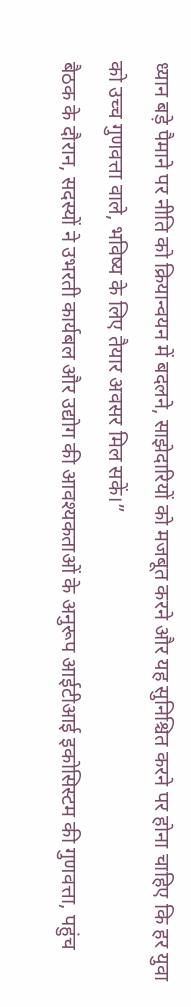ध्यान बड़े पैमाने पर नीति को क्रियान्वयन में बदलने, साझेदारियों को मजबूत करने और यह सुनिश्चित करने पर होना चाहिए कि हर युवा को उच्च गुणवत्ता वाले, भविष्य के लिए तैयार अवसर मिल सकें।”
बैठक के दौरान, सदस्यों ने उभरती कार्यबल और उद्योग की आवश्यकताओं के अनुरूप आईटीआई इकोसिस्टम की गुणवत्ता, पहुंच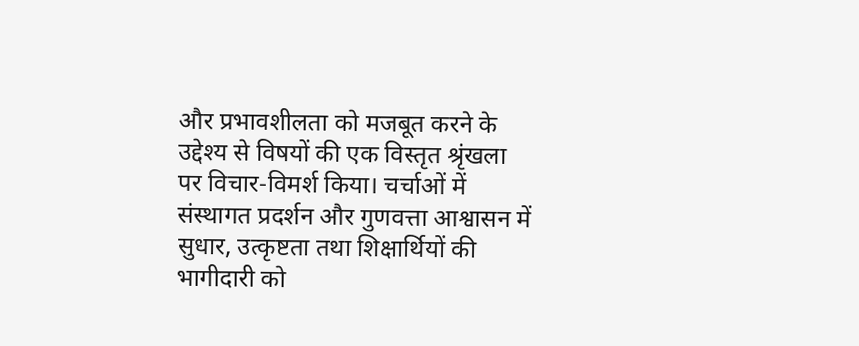और प्रभावशीलता को मजबूत करने के उद्देश्य से विषयों की एक विस्तृत श्रृंखला पर विचार-विमर्श किया। चर्चाओं में संस्थागत प्रदर्शन और गुणवत्ता आश्वासन में सुधार, उत्कृष्टता तथा शिक्षार्थियों की भागीदारी को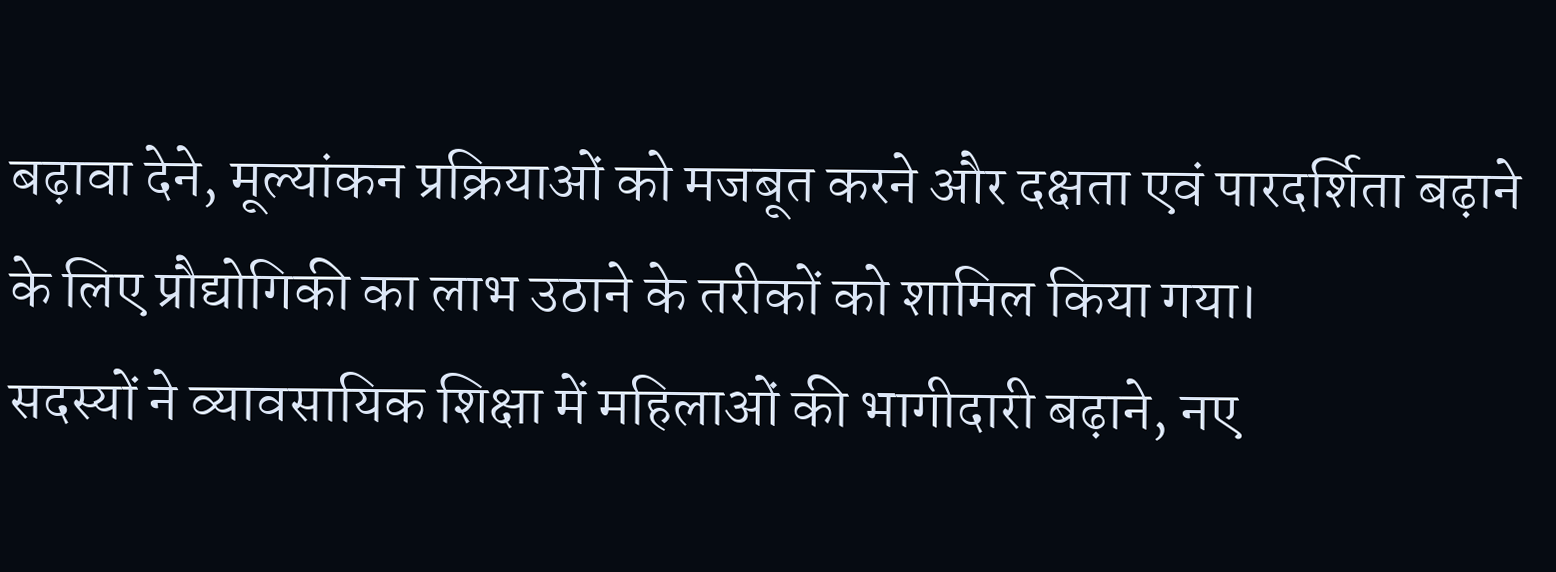बढ़ावा देने, मूल्यांकन प्रक्रियाओं को मजबूत करने और दक्षता एवं पारदर्शिता बढ़ाने के लिए प्रौद्योगिकी का लाभ उठाने के तरीकों को शामिल किया गया।
सदस्यों ने व्यावसायिक शिक्षा में महिलाओं की भागीदारी बढ़ाने, नए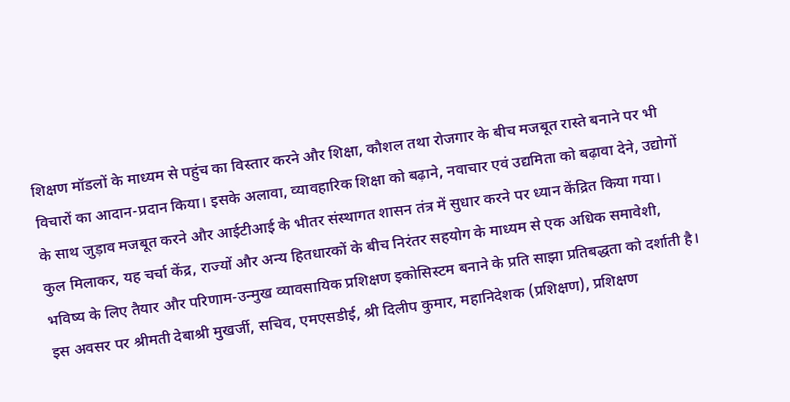शिक्षण मॉडलों के माध्यम से पहुंच का विस्तार करने और शिक्षा, कौशल तथा रोजगार के बीच मजबूत रास्ते बनाने पर भी विचारों का आदान-प्रदान किया। इसके अलावा, व्यावहारिक शिक्षा को बढ़ाने, नवाचार एवं उद्यमिता को बढ़ावा देने, उद्योगों के साथ जुड़ाव मजबूत करने और आईटीआई के भीतर संस्थागत शासन तंत्र में सुधार करने पर ध्यान केंद्रित किया गया।
कुल मिलाकर, यह चर्चा केंद्र, राज्यों और अन्य हितधारकों के बीच निरंतर सहयोग के माध्यम से एक अधिक समावेशी, भविष्य के लिए तैयार और परिणाम-उन्मुख व्यावसायिक प्रशिक्षण इकोसिस्टम बनाने के प्रति साझा प्रतिबद्धता को दर्शाती है।
इस अवसर पर श्रीमती देबाश्री मुखर्जी, सचिव, एमएसडीई, श्री दिलीप कुमार, महानिदेशक (प्रशिक्षण), प्रशिक्षण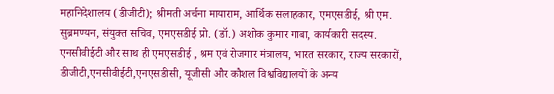महानिदेशालय (डीजीटी); श्रीमती अर्चना मायाराम, आर्थिक सलाहकार, एमएसडीई, श्री एम. सुब्रमण्यन, संयुक्त सचिव, एमएसडीई प्रो. (डॉ.) अशोक कुमार गाबा, कार्यकारी सदस्य. एनसीवीईटी और साथ ही एमएसडीई , श्रम एवं रोजगार मंत्रालय, भारत सरकार, राज्य सरकारों, डीजीटी,एनसीवीईटी,एनएसडीसी, यूजीसी और कौशल विश्वविद्यालयों के अन्य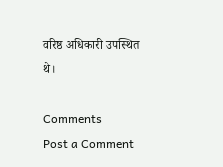वरिष्ठ अधिकारी उपस्थित थे।

Comments
Post a Comment